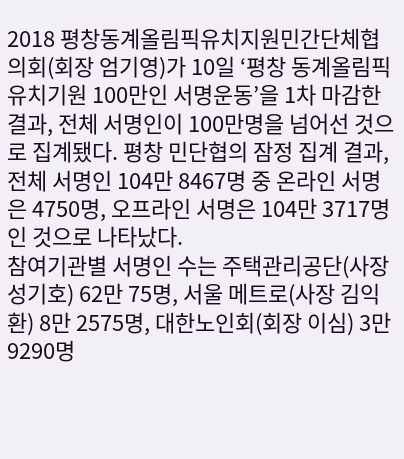2018 평창동계올림픽유치지원민간단체협의회(회장 엄기영)가 10일 ‘평창 동계올림픽 유치기원 100만인 서명운동’을 1차 마감한 결과, 전체 서명인이 100만명을 넘어선 것으로 집계됐다. 평창 민단협의 잠정 집계 결과, 전체 서명인 104만 8467명 중 온라인 서명은 4750명, 오프라인 서명은 104만 3717명인 것으로 나타났다.
참여기관별 서명인 수는 주택관리공단(사장 성기호) 62만 75명, 서울 메트로(사장 김익환) 8만 2575명, 대한노인회(회장 이심) 3만 9290명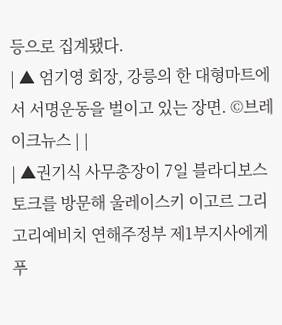등으로 집계됐다.
| ▲ 엄기영 회장, 강릉의 한 대형마트에서 서명운동을 벌이고 있는 장면. ©브레이크뉴스 | |
| ▲권기식 사무총장이 7일 블라디보스토크를 방문해 울레이스키 이고르 그리고리예비치 연해주정부 제1부지사에게 푸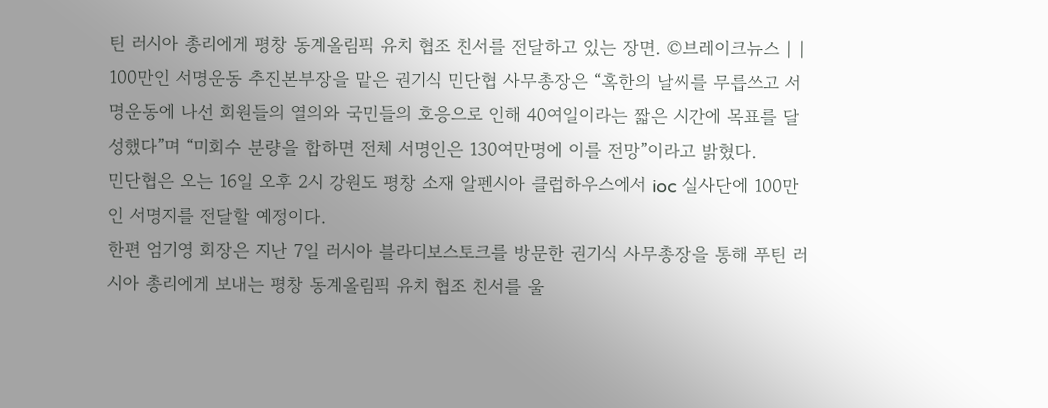틴 러시아 총리에게 평창 동계올림픽 유치 협조 친서를 전달하고 있는 장면. ©브레이크뉴스 | |
100만인 서명운동 추진본부장을 맡은 권기식 민단협 사무총장은 “혹한의 날씨를 무릅쓰고 서명운동에 나선 회원들의 열의와 국민들의 호응으로 인해 40여일이라는 짧은 시간에 목표를 달성했다”며 “미회수 분량을 합하면 전체 서명인은 130여만명에 이를 전망”이라고 밝혔다.
민단협은 오는 16일 오후 2시 강원도 평창 소재 알펜시아 클럽하우스에서 ioc 실사단에 100만인 서명지를 전달할 예정이다.
한편 엄기영 회장은 지난 7일 러시아 블라디보스토크를 방문한 권기식 사무총장을 통해 푸틴 러시아 총리에게 보내는 평창 동계올림픽 유치 협조 친서를 울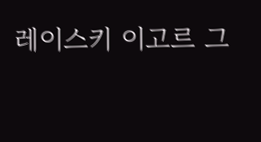레이스키 이고르 그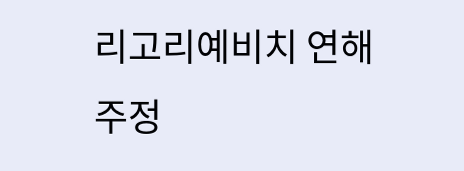리고리예비치 연해주정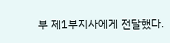부 제1부지사에게 전달했다.